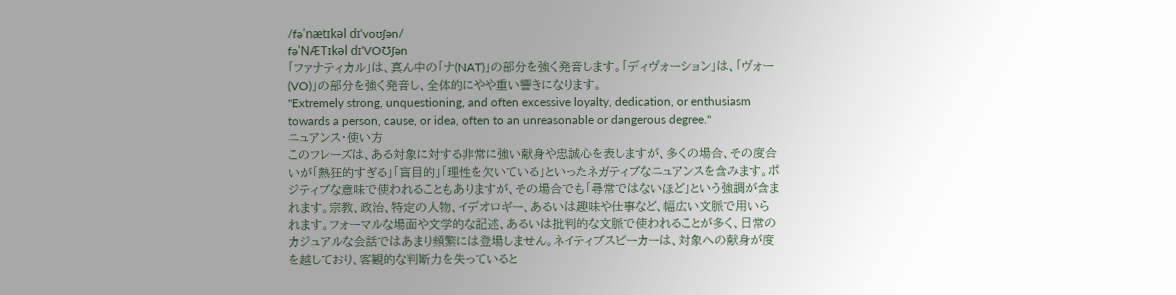/fəˈnætɪkəl dɪˈvoʊʃən/
fəˈNÆTɪkəl dɪˈVOƱʃən
「ファナティカル」は、真ん中の「ナ(NAT)」の部分を強く発音します。「ディヴォーション」は、「ヴォー(VO)」の部分を強く発音し、全体的にやや重い響きになります。
"Extremely strong, unquestioning, and often excessive loyalty, dedication, or enthusiasm towards a person, cause, or idea, often to an unreasonable or dangerous degree."
ニュアンス・使い方
このフレーズは、ある対象に対する非常に強い献身や忠誠心を表しますが、多くの場合、その度合いが「熱狂的すぎる」「盲目的」「理性を欠いている」といったネガティブなニュアンスを含みます。ポジティブな意味で使われることもありますが、その場合でも「尋常ではないほど」という強調が含まれます。宗教、政治、特定の人物、イデオロギー、あるいは趣味や仕事など、幅広い文脈で用いられます。フォーマルな場面や文学的な記述、あるいは批判的な文脈で使われることが多く、日常のカジュアルな会話ではあまり頻繁には登場しません。ネイティブスピーカーは、対象への献身が度を越しており、客観的な判断力を失っていると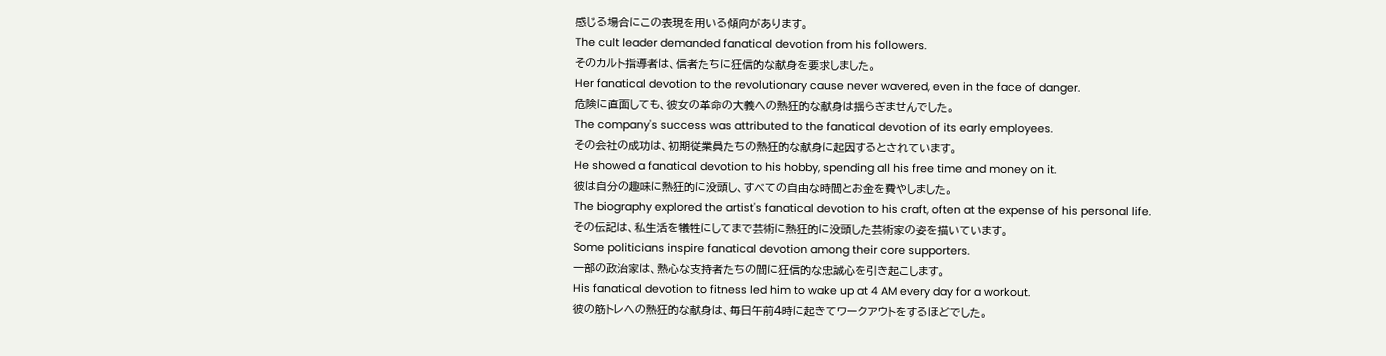感じる場合にこの表現を用いる傾向があります。
The cult leader demanded fanatical devotion from his followers.
そのカルト指導者は、信者たちに狂信的な献身を要求しました。
Her fanatical devotion to the revolutionary cause never wavered, even in the face of danger.
危険に直面しても、彼女の革命の大義への熱狂的な献身は揺らぎませんでした。
The company's success was attributed to the fanatical devotion of its early employees.
その会社の成功は、初期従業員たちの熱狂的な献身に起因するとされています。
He showed a fanatical devotion to his hobby, spending all his free time and money on it.
彼は自分の趣味に熱狂的に没頭し、すべての自由な時間とお金を費やしました。
The biography explored the artist's fanatical devotion to his craft, often at the expense of his personal life.
その伝記は、私生活を犠牲にしてまで芸術に熱狂的に没頭した芸術家の姿を描いています。
Some politicians inspire fanatical devotion among their core supporters.
一部の政治家は、熱心な支持者たちの間に狂信的な忠誠心を引き起こします。
His fanatical devotion to fitness led him to wake up at 4 AM every day for a workout.
彼の筋トレへの熱狂的な献身は、毎日午前4時に起きてワークアウトをするほどでした。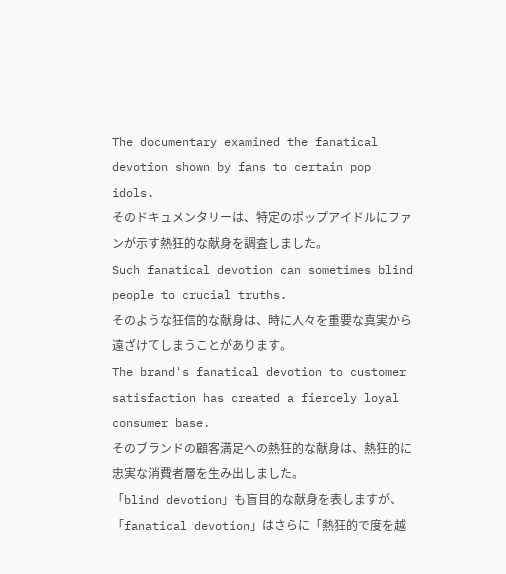The documentary examined the fanatical devotion shown by fans to certain pop idols.
そのドキュメンタリーは、特定のポップアイドルにファンが示す熱狂的な献身を調査しました。
Such fanatical devotion can sometimes blind people to crucial truths.
そのような狂信的な献身は、時に人々を重要な真実から遠ざけてしまうことがあります。
The brand's fanatical devotion to customer satisfaction has created a fiercely loyal consumer base.
そのブランドの顧客満足への熱狂的な献身は、熱狂的に忠実な消費者層を生み出しました。
「blind devotion」も盲目的な献身を表しますが、「fanatical devotion」はさらに「熱狂的で度を越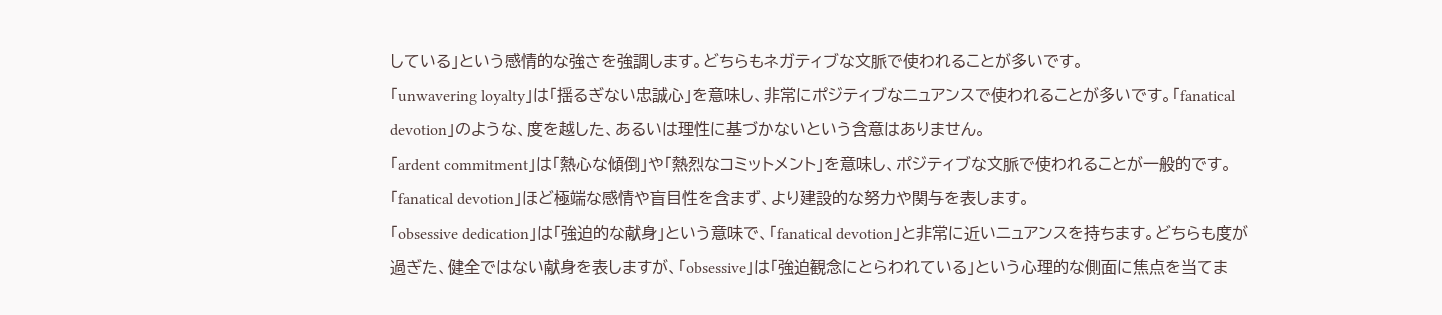している」という感情的な強さを強調します。どちらもネガティブな文脈で使われることが多いです。
「unwavering loyalty」は「揺るぎない忠誠心」を意味し、非常にポジティブなニュアンスで使われることが多いです。「fanatical devotion」のような、度を越した、あるいは理性に基づかないという含意はありません。
「ardent commitment」は「熱心な傾倒」や「熱烈なコミットメント」を意味し、ポジティブな文脈で使われることが一般的です。「fanatical devotion」ほど極端な感情や盲目性を含まず、より建設的な努力や関与を表します。
「obsessive dedication」は「強迫的な献身」という意味で、「fanatical devotion」と非常に近いニュアンスを持ちます。どちらも度が過ぎた、健全ではない献身を表しますが、「obsessive」は「強迫観念にとらわれている」という心理的な側面に焦点を当てま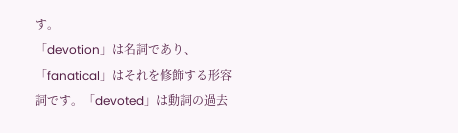す。
「devotion」は名詞であり、「fanatical」はそれを修飾する形容詞です。「devoted」は動詞の過去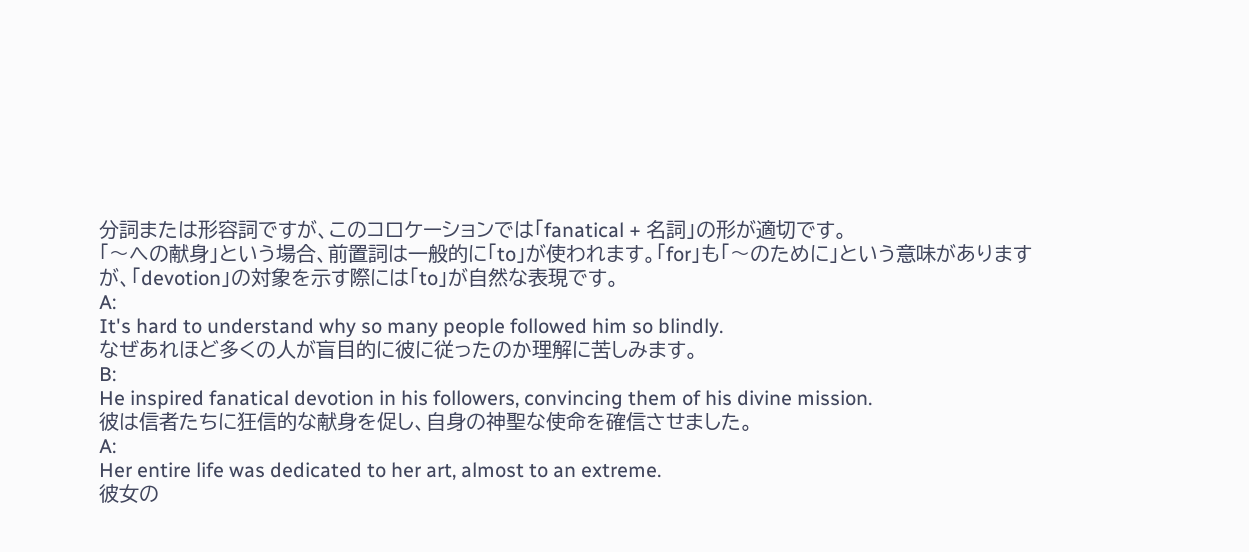分詞または形容詞ですが、このコロケーションでは「fanatical + 名詞」の形が適切です。
「〜への献身」という場合、前置詞は一般的に「to」が使われます。「for」も「〜のために」という意味がありますが、「devotion」の対象を示す際には「to」が自然な表現です。
A:
It's hard to understand why so many people followed him so blindly.
なぜあれほど多くの人が盲目的に彼に従ったのか理解に苦しみます。
B:
He inspired fanatical devotion in his followers, convincing them of his divine mission.
彼は信者たちに狂信的な献身を促し、自身の神聖な使命を確信させました。
A:
Her entire life was dedicated to her art, almost to an extreme.
彼女の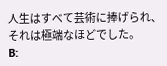人生はすべて芸術に捧げられ、それは極端なほどでした。
B: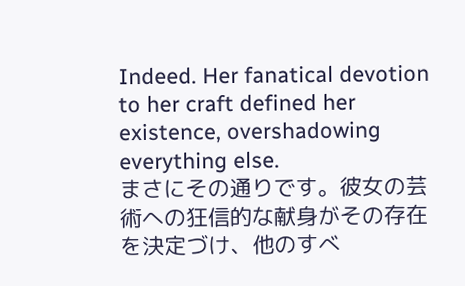Indeed. Her fanatical devotion to her craft defined her existence, overshadowing everything else.
まさにその通りです。彼女の芸術への狂信的な献身がその存在を決定づけ、他のすべ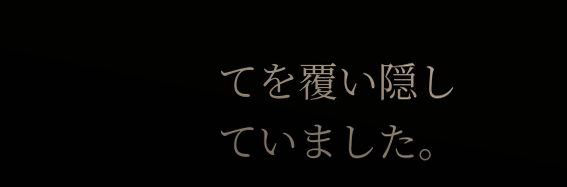てを覆い隠していました。